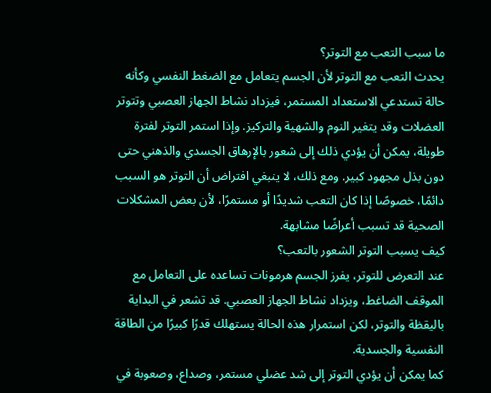ما سبب التعب مع التوتر؟
يحدث التعب مع التوتر لأن الجسم يتعامل مع الضغط النفسي وكأنه حالة تستدعي الاستعداد المستمر، فيزداد نشاط الجهاز العصبي وتتوتر العضلات وقد يتغير النوم والشهية والتركيز. وإذا استمر التوتر لفترة طويلة، يمكن أن يؤدي ذلك إلى شعور بالإرهاق الجسدي والذهني حتى دون بذل مجهود كبير. ومع ذلك، لا ينبغي افتراض أن التوتر هو السبب دائمًا، خصوصًا إذا كان التعب شديدًا أو مستمرًا، لأن بعض المشكلات الصحية قد تسبب أعراضًا مشابهة.
كيف يسبب التوتر الشعور بالتعب؟
عند التعرض للتوتر، يفرز الجسم هرمونات تساعده على التعامل مع الموقف الضاغط، ويزداد نشاط الجهاز العصبي. قد تشعر في البداية باليقظة والتوتر، لكن استمرار هذه الحالة يستهلك قدرًا كبيرًا من الطاقة النفسية والجسدية.
كما يمكن أن يؤدي التوتر إلى شد عضلي مستمر، وصداع، وصعوبة في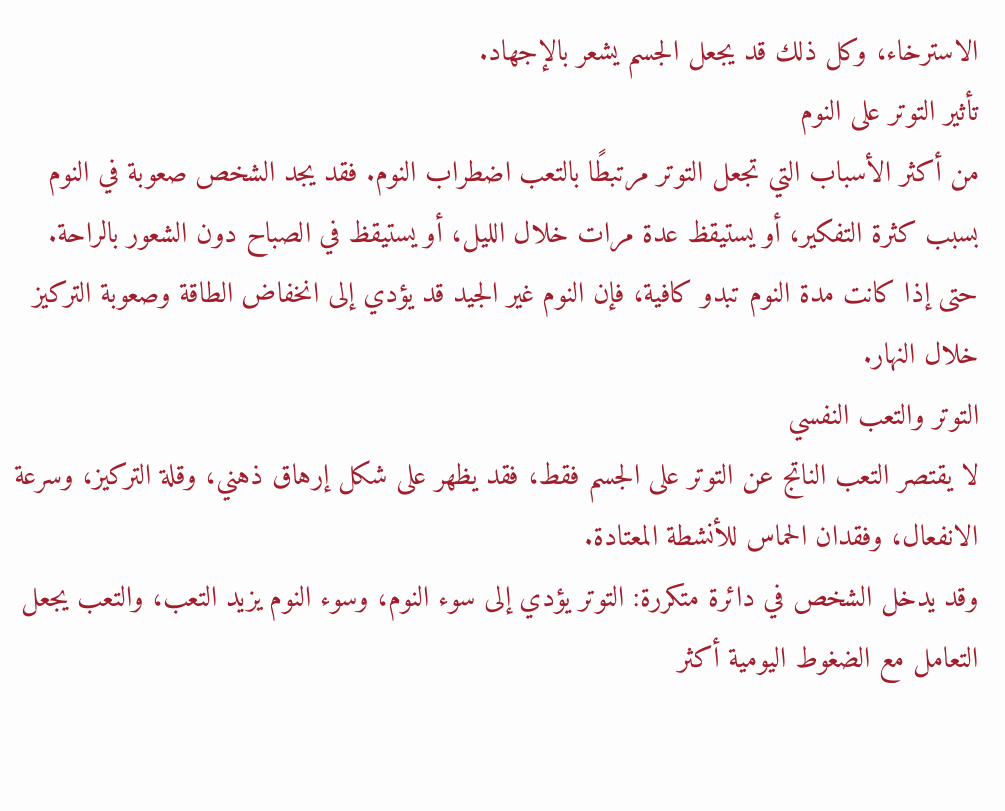الاسترخاء، وكل ذلك قد يجعل الجسم يشعر بالإجهاد.
تأثير التوتر على النوم
من أكثر الأسباب التي تجعل التوتر مرتبطًا بالتعب اضطراب النوم. فقد يجد الشخص صعوبة في النوم بسبب كثرة التفكير، أو يستيقظ عدة مرات خلال الليل، أو يستيقظ في الصباح دون الشعور بالراحة.
حتى إذا كانت مدة النوم تبدو كافية، فإن النوم غير الجيد قد يؤدي إلى انخفاض الطاقة وصعوبة التركيز خلال النهار.
التوتر والتعب النفسي
لا يقتصر التعب الناتج عن التوتر على الجسم فقط، فقد يظهر على شكل إرهاق ذهني، وقلة التركيز، وسرعة الانفعال، وفقدان الحماس للأنشطة المعتادة.
وقد يدخل الشخص في دائرة متكررة: التوتر يؤدي إلى سوء النوم، وسوء النوم يزيد التعب، والتعب يجعل التعامل مع الضغوط اليومية أكثر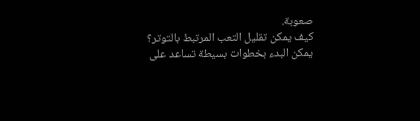صعوبة.
كيف يمكن تقليل التعب المرتبط بالتوتر؟
يمكن البدء بخطوات بسيطة تساعد على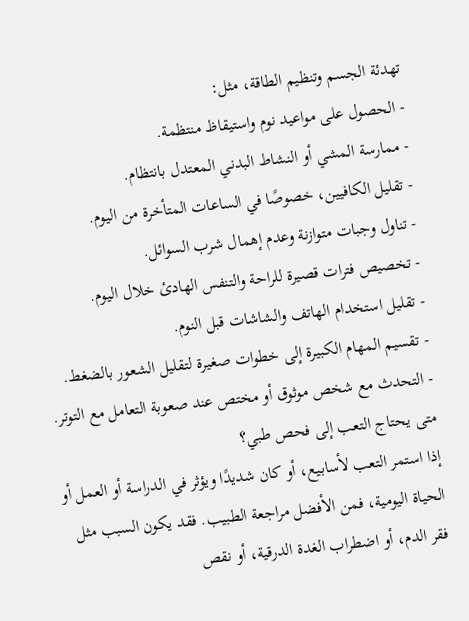تهدئة الجسم وتنظيم الطاقة، مثل:
- الحصول على مواعيد نوم واستيقاظ منتظمة.
- ممارسة المشي أو النشاط البدني المعتدل بانتظام.
- تقليل الكافيين، خصوصًا في الساعات المتأخرة من اليوم.
- تناول وجبات متوازنة وعدم إهمال شرب السوائل.
- تخصيص فترات قصيرة للراحة والتنفس الهادئ خلال اليوم.
- تقليل استخدام الهاتف والشاشات قبل النوم.
- تقسيم المهام الكبيرة إلى خطوات صغيرة لتقليل الشعور بالضغط.
- التحدث مع شخص موثوق أو مختص عند صعوبة التعامل مع التوتر.
متى يحتاج التعب إلى فحص طبي؟
إذا استمر التعب لأسابيع، أو كان شديدًا ويؤثر في الدراسة أو العمل أو الحياة اليومية، فمن الأفضل مراجعة الطبيب. فقد يكون السبب مثل فقر الدم، أو اضطراب الغدة الدرقية، أو نقص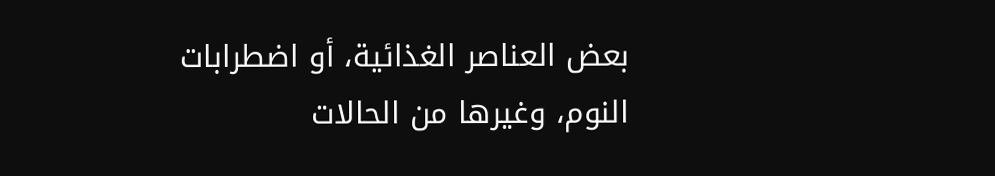بعض العناصر الغذائية، أو اضطرابات النوم، وغيرها من الحالات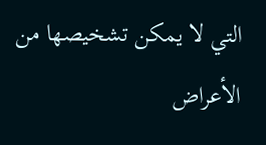التي لا يمكن تشخيصها من الأعراض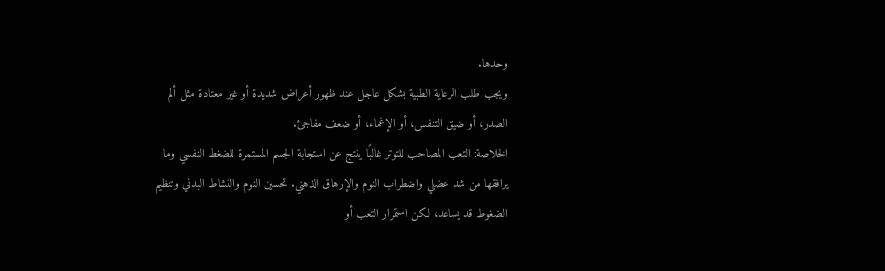وحدها.
ويجب طلب الرعاية الطبية بشكل عاجل عند ظهور أعراض شديدة أو غير معتادة مثل ألم الصدر، أو ضيق التنفس، أو الإغماء، أو ضعف مفاجئ.
الخلاصة: التعب المصاحب للتوتر غالبًا ينتج عن استجابة الجسم المستمرة للضغط النفسي وما يرافقها من شد عضلي واضطراب النوم والإرهاق الذهني. تحسين النوم والنشاط البدني وتنظيم الضغوط قد يساعد، لكن استمرار التعب أو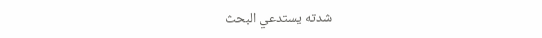شدته يستدعي البحث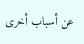عن أسباب أخرى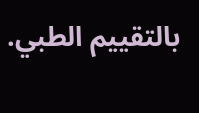بالتقييم الطبي.